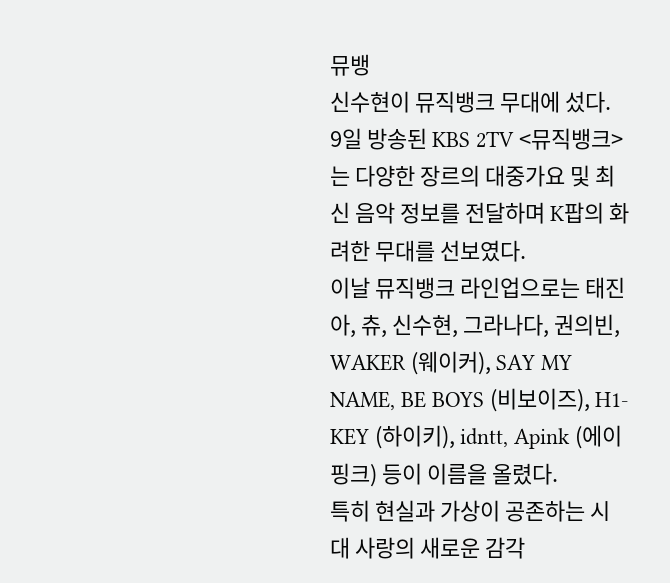뮤뱅
신수현이 뮤직뱅크 무대에 섰다.
9일 방송된 KBS 2TV <뮤직뱅크>는 다양한 장르의 대중가요 및 최신 음악 정보를 전달하며 K팝의 화려한 무대를 선보였다.
이날 뮤직뱅크 라인업으로는 태진아, 츄, 신수현, 그라나다, 권의빈, WAKER (웨이커), SAY MY NAME, BE BOYS (비보이즈), H1-KEY (하이키), idntt, Apink (에이핑크) 등이 이름을 올렸다.
특히 현실과 가상이 공존하는 시대 사랑의 새로운 감각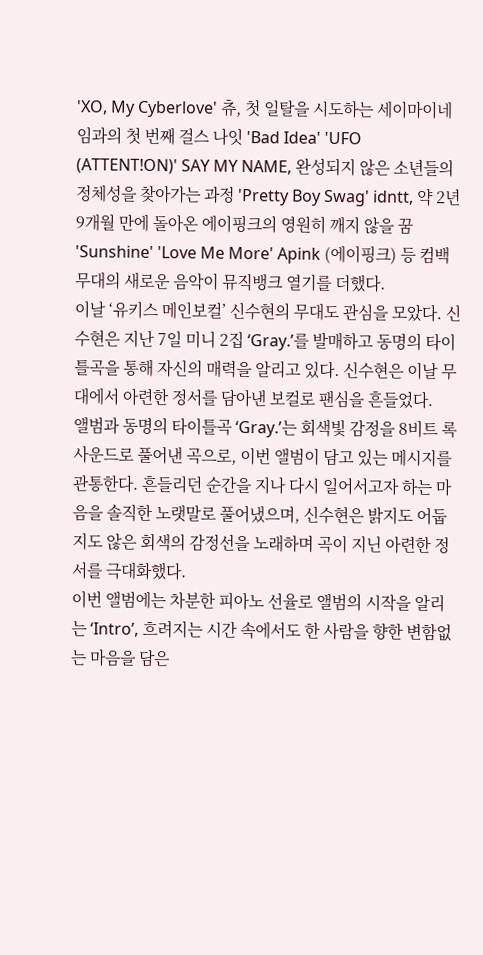'XO, My Cyberlove' 츄, 첫 일탈을 시도하는 세이마이네임과의 첫 번째 걸스 나잇 'Bad Idea' 'UFO (ATTENT!ON)' SAY MY NAME, 완성되지 않은 소년들의 정체성을 찾아가는 과정 'Pretty Boy Swag' idntt, 약 2년 9개월 만에 돌아온 에이핑크의 영원히 깨지 않을 꿈 'Sunshine' 'Love Me More' Apink (에이핑크) 등 컴백 무대의 새로운 음악이 뮤직뱅크 열기를 더했다.
이날 ‘유키스 메인보컬’ 신수현의 무대도 관심을 모았다. 신수현은 지난 7일 미니 2집 ‘Gray.’를 발매하고 동명의 타이틀곡을 통해 자신의 매력을 알리고 있다. 신수현은 이날 무대에서 아련한 정서를 담아낸 보컬로 팬심을 흔들었다.
앨범과 동명의 타이틀곡 ‘Gray.’는 회색빛 감정을 8비트 록 사운드로 풀어낸 곡으로, 이번 앨범이 담고 있는 메시지를 관통한다. 흔들리던 순간을 지나 다시 일어서고자 하는 마음을 솔직한 노랫말로 풀어냈으며, 신수현은 밝지도 어둡지도 않은 회색의 감정선을 노래하며 곡이 지닌 아련한 정서를 극대화했다.
이번 앨범에는 차분한 피아노 선율로 앨범의 시작을 알리는 ‘Intro’, 흐려지는 시간 속에서도 한 사람을 향한 변함없는 마음을 담은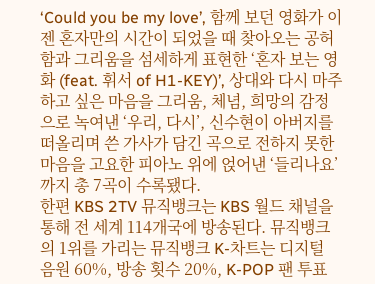‘Could you be my love’, 함께 보던 영화가 이젠 혼자만의 시간이 되었을 때 찾아오는 공허함과 그리움을 섬세하게 표현한 ‘혼자 보는 영화 (feat. 휘서 of H1-KEY)’, 상대와 다시 마주하고 싶은 마음을 그리움, 체념, 희망의 감정으로 녹여낸 ‘우리, 다시’, 신수현이 아버지를 떠올리며 쓴 가사가 담긴 곡으로 전하지 못한 마음을 고요한 피아노 위에 얹어낸 ‘들리나요’까지 총 7곡이 수록됐다.
한편 KBS 2TV 뮤직뱅크는 KBS 월드 채널을 통해 전 세계 114개국에 방송된다. 뮤직뱅크의 1위를 가리는 뮤직뱅크 K-차트는 디지털 음원 60%, 방송 횟수 20%, K-POP 팬 투표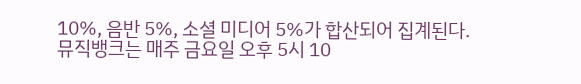10%, 음반 5%, 소셜 미디어 5%가 합산되어 집계된다.
뮤직뱅크는 매주 금요일 오후 5시 10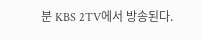분 KBS 2TV에서 방송된다.